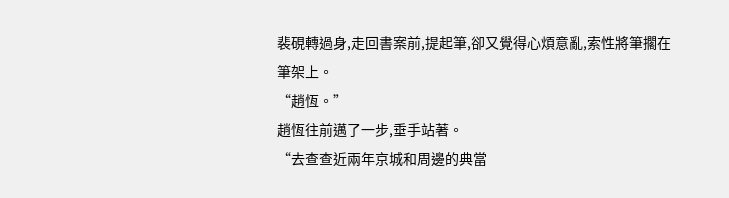裴硯轉過身,走回書案前,提起筆,卻又覺得心煩意亂,索性將筆擱在筆架上。
“趙恆。”
趙恆往前邁了一步,垂手站著。
“去查查近兩年京城和周邊的典當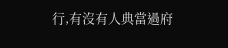行,有沒有人典當過府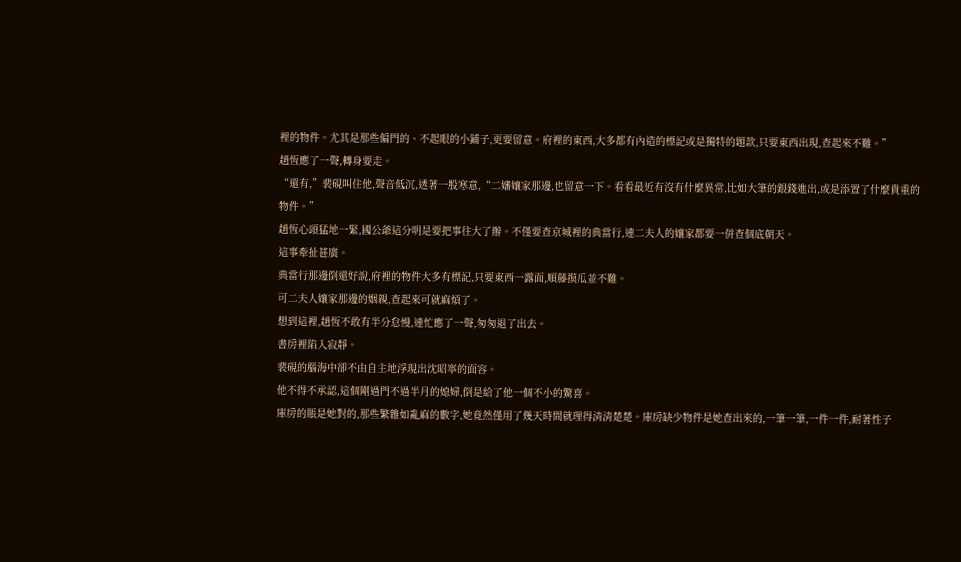裡的物件。尤其是那些偏門的、不起眼的小鋪子,更要留意。府裡的東西,大多都有內造的標記或是獨特的題款,只要東西出現,查起來不難。”
趙恆應了一聲,轉身要走。
“還有,”裴硯叫住他,聲音低沉,透著一股寒意,“二嬸孃家那邊,也留意一下。看看最近有沒有什麼異常,比如大筆的銀錢進出,或是添置了什麼貴重的物件。”
趙恆心頭猛地一緊,國公爺這分明是要把事往大了辦。不僅要查京城裡的典當行,連二夫人的孃家都要一併查個底朝天。
這事牽扯甚廣。
典當行那邊倒還好說,府裡的物件大多有標記,只要東西一露面,順藤摸瓜並不難。
可二夫人孃家那邊的姻親,查起來可就麻煩了。
想到這裡,趙恆不敢有半分怠慢,連忙應了一聲,匆匆退了出去。
書房裡陷入寂靜。
裴硯的腦海中卻不由自主地浮現出沈昭寧的面容。
他不得不承認,這個剛過門不過半月的媳婦,倒是給了他一個不小的驚喜。
庫房的賬是她對的,那些繁雜如亂麻的數字,她竟然僅用了幾天時間就理得清清楚楚。庫房缺少物件是她查出來的,一筆一筆,一件一件,耐著性子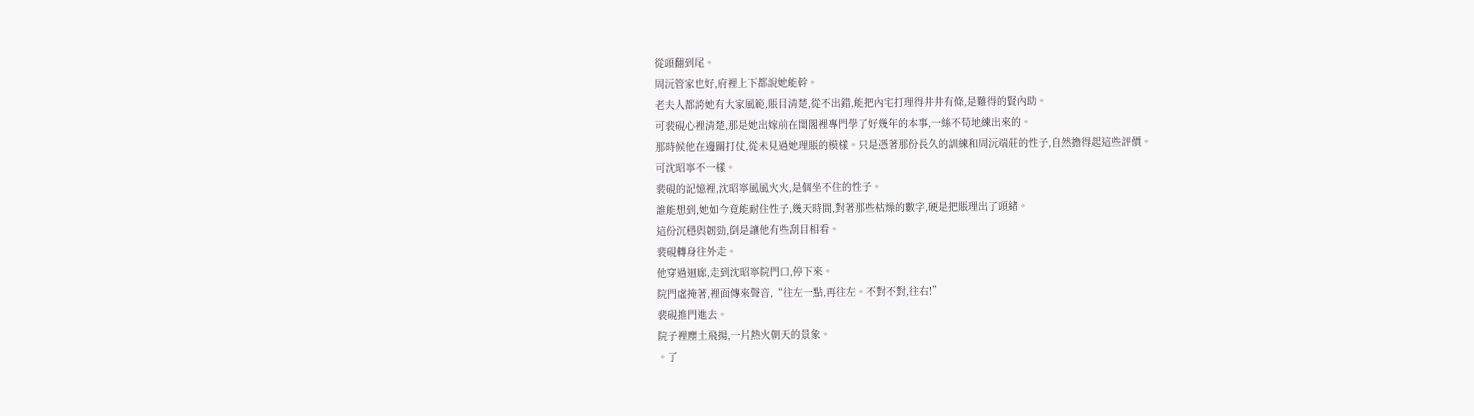從頭翻到尾。
周沅管家也好,府裡上下都說她能幹。
老夫人都誇她有大家風範,賬目清楚,從不出錯,能把內宅打理得井井有條,是難得的賢內助。
可裴硯心裡清楚,那是她出嫁前在閨閣裡專門學了好幾年的本事,一絲不苟地練出來的。
那時候他在邊關打仗,從未見過她理賬的模樣。只是憑著那份長久的訓練和周沅端莊的性子,自然擔得起這些評價。
可沈昭寧不一樣。
裴硯的記憶裡,沈昭寧風風火火,是個坐不住的性子。
誰能想到,她如今竟能耐住性子,幾天時間,對著那些枯燥的數字,硬是把賬理出了頭緒。
這份沉穩與韌勁,倒是讓他有些刮目相看。
裴硯轉身往外走。
他穿過迴廊,走到沈昭寧院門口,停下來。
院門虛掩著,裡面傳來聲音,“往左一點,再往左。不對不對,往右!”
裴硯推門進去。
院子裡塵土飛揚,一片熱火朝天的景象。
。了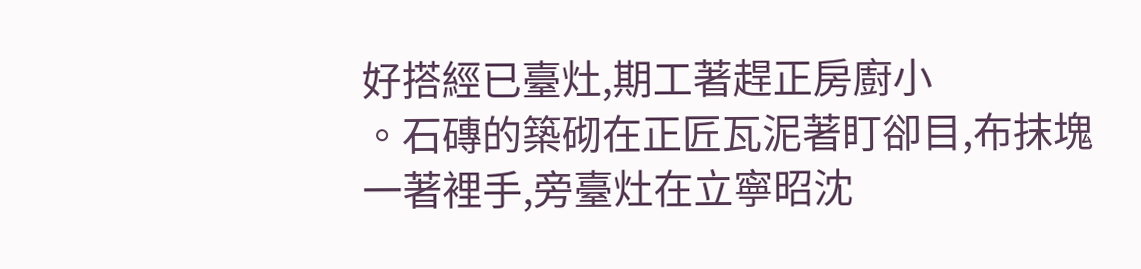好搭經已臺灶,期工著趕正房廚小
。石磚的築砌在正匠瓦泥著盯卻目,布抹塊一著裡手,旁臺灶在立寧昭沈